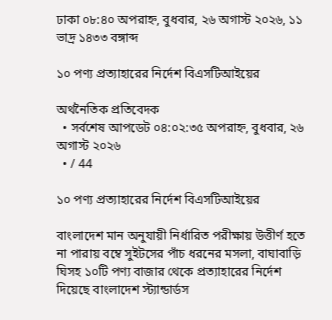ঢাকা ০৮:৪০ অপরাহ্ন, বুধবার, ২৬ অগাস্ট ২০২৬, ১১ ভাদ্র ১৪৩৩ বঙ্গাব্দ

১০ পণ্য প্রত্যাহারের নির্দেশ বিএসটিআইয়ের

অর্থনৈতিক প্রতিবেদক
  • সর্বশেষ আপডেট ০৪:০২:৩৫ অপরাহ্ন, বুধবার, ২৬ অগাস্ট ২০২৬
  • / 44

১০ পণ্য প্রত্যাহারের নির্দেশ বিএসটিআইয়ের

বাংলাদেশ মান অনুযায়ী নির্ধারিত পরীক্ষায় উত্তীর্ণ হতে না পারায় বম্বে সুইটসের পাঁচ ধরনের মসলা, বাঘাবাড়ি ঘিসহ ১০টি পণ্য বাজার থেকে প্রত্যাহারের নির্দেশ দিয়েছে বাংলাদেশ স্ট্যান্ডার্ডস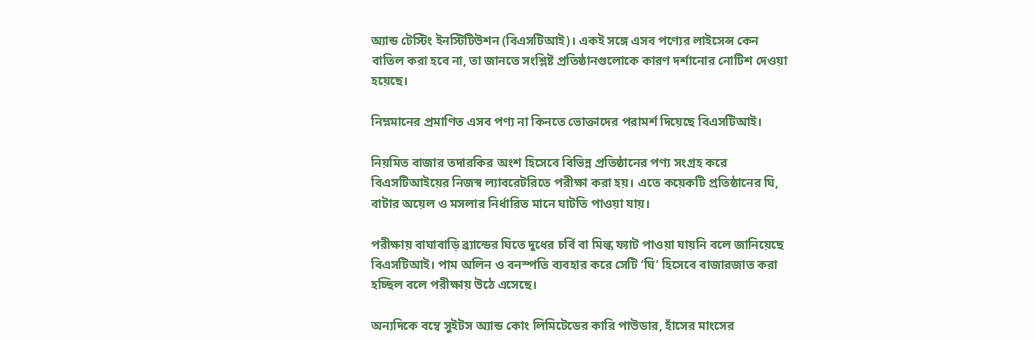অ্যান্ড টেস্টিং ইনস্টিটিউশন (বিএসটিআই)। একই সঙ্গে এসব পণ্যের লাইসেন্স কেন বাতিল করা হবে না, তা জানতে সংশ্লিষ্ট প্রতিষ্ঠানগুলোকে কারণ দর্শানোর নোটিশ দেওয়া হয়েছে।

নিম্নমানের প্রমাণিত এসব পণ্য না কিনতে ভোক্তাদের পরামর্শ দিয়েছে বিএসটিআই।

নিয়মিত বাজার তদারকির অংশ হিসেবে বিভিন্ন প্রতিষ্ঠানের পণ্য সংগ্রহ করে বিএসটিআইয়ের নিজস্ব ল্যাবরেটরিতে পরীক্ষা করা হয়। এতে কয়েকটি প্রতিষ্ঠানের ঘি, বাটার অয়েল ও মসলার নির্ধারিত মানে ঘাটতি পাওয়া যায়।

পরীক্ষায় বাঘাবাড়ি ব্র্যান্ডের ঘিতে দুধের চর্বি বা মিল্ক ফ্যাট পাওয়া যায়নি বলে জানিয়েছে বিএসটিআই। পাম অলিন ও বনস্পতি ব্যবহার করে সেটি ‘ঘি’ হিসেবে বাজারজাত করা হচ্ছিল বলে পরীক্ষায় উঠে এসেছে।

অন্যদিকে বম্বে সুইটস অ্যান্ড কোং লিমিটেডের কারি পাউডার, হাঁসের মাংসের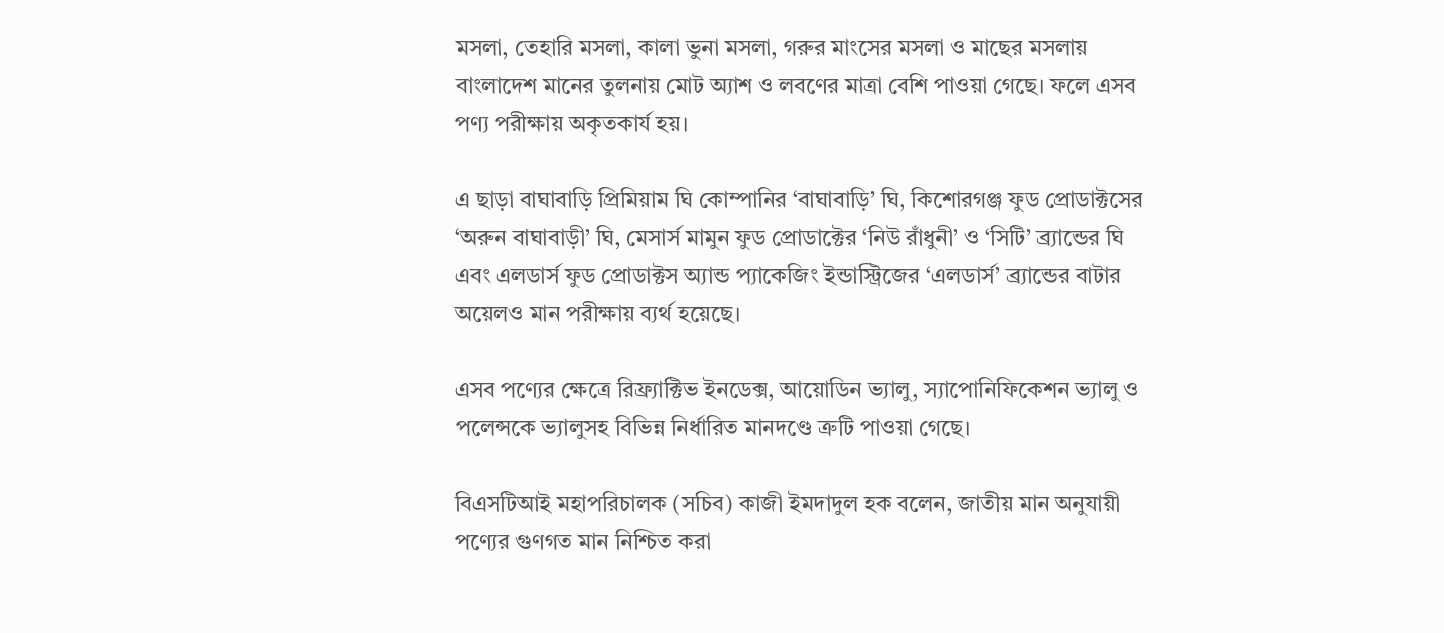মসলা, তেহারি মসলা, কালা ভুনা মসলা, গরুর মাংসের মসলা ও মাছের মসলায় বাংলাদেশ মানের তুলনায় মোট অ্যাশ ও লবণের মাত্রা বেশি পাওয়া গেছে। ফলে এসব পণ্য পরীক্ষায় অকৃতকার্য হয়।

এ ছাড়া বাঘাবাড়ি প্রিমিয়াম ঘি কোম্পানির ‘বাঘাবাড়ি’ ঘি, কিশোরগঞ্জ ফুড প্রোডাক্টসের ‘অরুন বাঘাবাড়ী’ ঘি, মেসার্স মামুন ফুড প্রোডাক্টের ‘নিউ রাঁধুনী’ ও ‘সিটি’ ব্র্যান্ডের ঘি এবং এলডার্স ফুড প্রোডাক্টস অ্যান্ড প্যাকেজিং ইন্ডাস্ট্রিজের ‘এলডার্স’ ব্র্যান্ডের বাটার অয়েলও মান পরীক্ষায় ব্যর্থ হয়েছে।

এসব পণ্যের ক্ষেত্রে রিফ্র্যাক্টিভ ইনডেক্স, আয়োডিন ভ্যালু, স্যাপোনিফিকেশন ভ্যালু ও পলেন্সকে ভ্যালুসহ বিভিন্ন নির্ধারিত মানদণ্ডে ত্রুটি পাওয়া গেছে।

বিএসটিআই মহাপরিচালক (সচিব) কাজী ইমদাদুল হক বলেন, জাতীয় মান অনুযায়ী পণ্যের গুণগত মান নিশ্চিত করা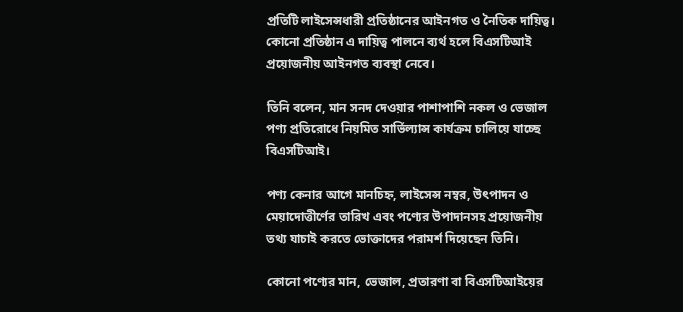প্রতিটি লাইসেন্সধারী প্রতিষ্ঠানের আইনগত ও নৈতিক দায়িত্ব। কোনো প্রতিষ্ঠান এ দায়িত্ব পালনে ব্যর্থ হলে বিএসটিআই প্রয়োজনীয় আইনগত ব্যবস্থা নেবে।

তিনি বলেন, মান সনদ দেওয়ার পাশাপাশি নকল ও ভেজাল পণ্য প্রতিরোধে নিয়মিত সার্ভিল্যান্স কার্যক্রম চালিয়ে যাচ্ছে বিএসটিআই।

পণ্য কেনার আগে মানচিহ্ন, লাইসেন্স নম্বর, উৎপাদন ও মেয়াদোত্তীর্ণের তারিখ এবং পণ্যের উপাদানসহ প্রয়োজনীয় তথ্য যাচাই করতে ভোক্তাদের পরামর্শ দিয়েছেন তিনি।

কোনো পণ্যের মান, ভেজাল, প্রতারণা বা বিএসটিআইয়ের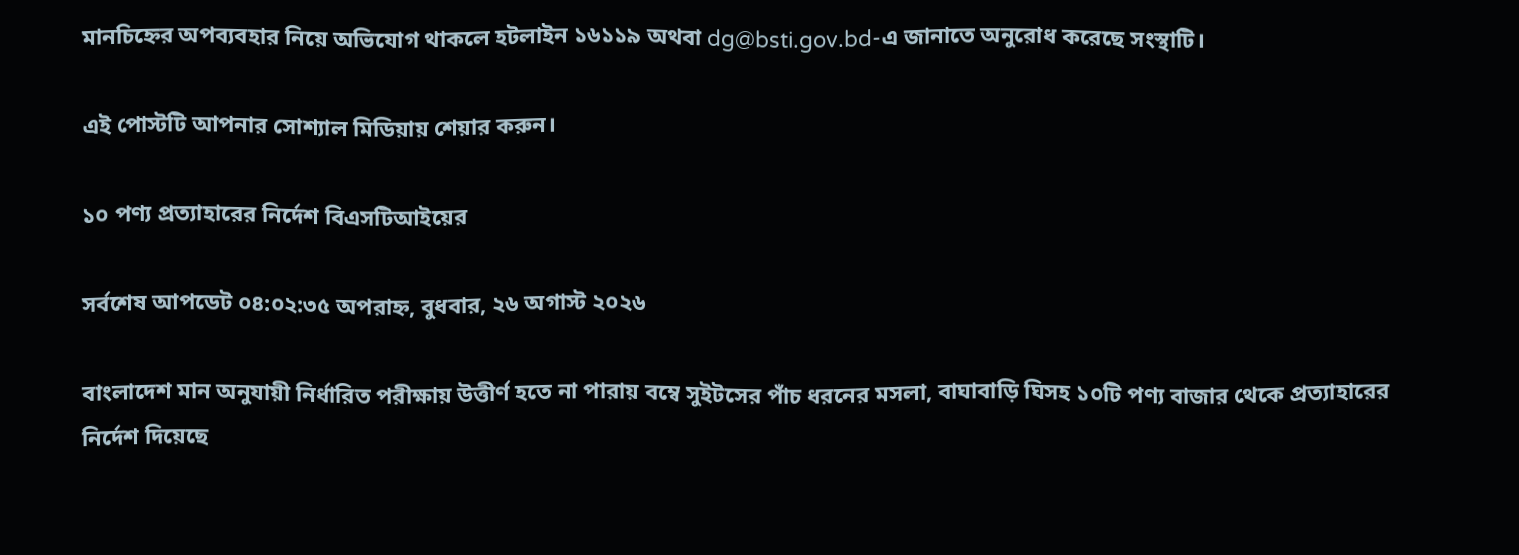মানচিহ্নের অপব্যবহার নিয়ে অভিযোগ থাকলে হটলাইন ১৬১১৯ অথবা dg@bsti.gov.bd-এ জানাতে অনুরোধ করেছে সংস্থাটি।

এই পোস্টটি আপনার সোশ্যাল মিডিয়ায় শেয়ার করুন।

১০ পণ্য প্রত্যাহারের নির্দেশ বিএসটিআইয়ের

সর্বশেষ আপডেট ০৪:০২:৩৫ অপরাহ্ন, বুধবার, ২৬ অগাস্ট ২০২৬

বাংলাদেশ মান অনুযায়ী নির্ধারিত পরীক্ষায় উত্তীর্ণ হতে না পারায় বম্বে সুইটসের পাঁচ ধরনের মসলা, বাঘাবাড়ি ঘিসহ ১০টি পণ্য বাজার থেকে প্রত্যাহারের নির্দেশ দিয়েছে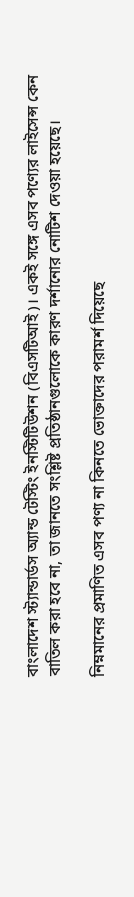বাংলাদেশ স্ট্যান্ডার্ডস অ্যান্ড টেস্টিং ইনস্টিটিউশন (বিএসটিআই)। একই সঙ্গে এসব পণ্যের লাইসেন্স কেন বাতিল করা হবে না, তা জানতে সংশ্লিষ্ট প্রতিষ্ঠানগুলোকে কারণ দর্শানোর নোটিশ দেওয়া হয়েছে।

নিম্নমানের প্রমাণিত এসব পণ্য না কিনতে ভোক্তাদের পরামর্শ দিয়েছে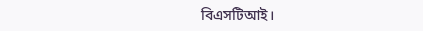বিএসটিআই।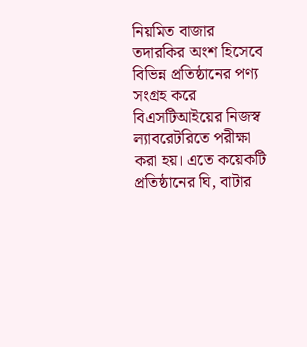নিয়মিত বাজার তদারকির অংশ হিসেবে বিভিন্ন প্রতিষ্ঠানের পণ্য সংগ্রহ করে বিএসটিআইয়ের নিজস্ব ল্যাবরেটরিতে পরীক্ষা করা হয়। এতে কয়েকটি প্রতিষ্ঠানের ঘি, বাটার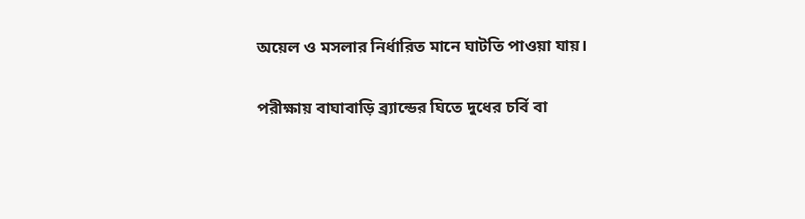অয়েল ও মসলার নির্ধারিত মানে ঘাটতি পাওয়া যায়।

পরীক্ষায় বাঘাবাড়ি ব্র্যান্ডের ঘিতে দুধের চর্বি বা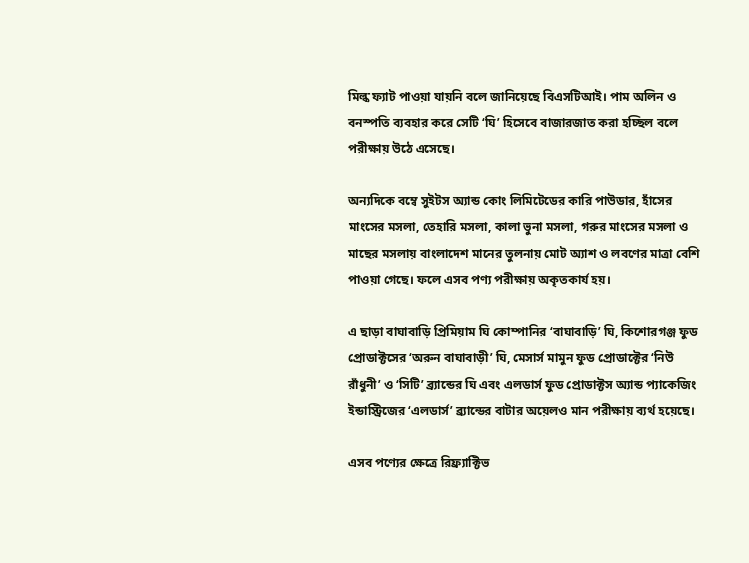মিল্ক ফ্যাট পাওয়া যায়নি বলে জানিয়েছে বিএসটিআই। পাম অলিন ও বনস্পতি ব্যবহার করে সেটি ‘ঘি’ হিসেবে বাজারজাত করা হচ্ছিল বলে পরীক্ষায় উঠে এসেছে।

অন্যদিকে বম্বে সুইটস অ্যান্ড কোং লিমিটেডের কারি পাউডার, হাঁসের মাংসের মসলা, তেহারি মসলা, কালা ভুনা মসলা, গরুর মাংসের মসলা ও মাছের মসলায় বাংলাদেশ মানের তুলনায় মোট অ্যাশ ও লবণের মাত্রা বেশি পাওয়া গেছে। ফলে এসব পণ্য পরীক্ষায় অকৃতকার্য হয়।

এ ছাড়া বাঘাবাড়ি প্রিমিয়াম ঘি কোম্পানির ‘বাঘাবাড়ি’ ঘি, কিশোরগঞ্জ ফুড প্রোডাক্টসের ‘অরুন বাঘাবাড়ী’ ঘি, মেসার্স মামুন ফুড প্রোডাক্টের ‘নিউ রাঁধুনী’ ও ‘সিটি’ ব্র্যান্ডের ঘি এবং এলডার্স ফুড প্রোডাক্টস অ্যান্ড প্যাকেজিং ইন্ডাস্ট্রিজের ‘এলডার্স’ ব্র্যান্ডের বাটার অয়েলও মান পরীক্ষায় ব্যর্থ হয়েছে।

এসব পণ্যের ক্ষেত্রে রিফ্র্যাক্টিভ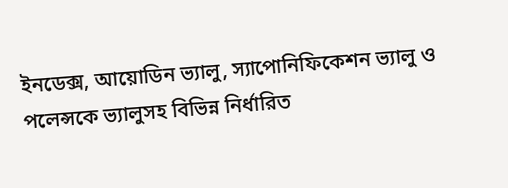ইনডেক্স, আয়োডিন ভ্যালু, স্যাপোনিফিকেশন ভ্যালু ও পলেন্সকে ভ্যালুসহ বিভিন্ন নির্ধারিত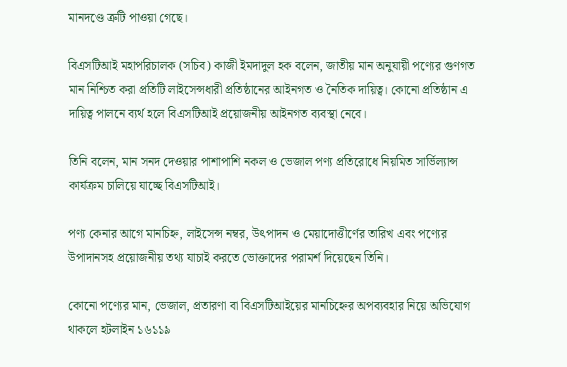মানদণ্ডে ত্রুটি পাওয়া গেছে।

বিএসটিআই মহাপরিচালক (সচিব) কাজী ইমদাদুল হক বলেন, জাতীয় মান অনুযায়ী পণ্যের গুণগত মান নিশ্চিত করা প্রতিটি লাইসেন্সধারী প্রতিষ্ঠানের আইনগত ও নৈতিক দায়িত্ব। কোনো প্রতিষ্ঠান এ দায়িত্ব পালনে ব্যর্থ হলে বিএসটিআই প্রয়োজনীয় আইনগত ব্যবস্থা নেবে।

তিনি বলেন, মান সনদ দেওয়ার পাশাপাশি নকল ও ভেজাল পণ্য প্রতিরোধে নিয়মিত সার্ভিল্যান্স কার্যক্রম চালিয়ে যাচ্ছে বিএসটিআই।

পণ্য কেনার আগে মানচিহ্ন, লাইসেন্স নম্বর, উৎপাদন ও মেয়াদোত্তীর্ণের তারিখ এবং পণ্যের উপাদানসহ প্রয়োজনীয় তথ্য যাচাই করতে ভোক্তাদের পরামর্শ দিয়েছেন তিনি।

কোনো পণ্যের মান, ভেজাল, প্রতারণা বা বিএসটিআইয়ের মানচিহ্নের অপব্যবহার নিয়ে অভিযোগ থাকলে হটলাইন ১৬১১৯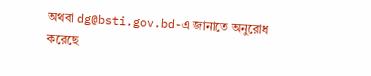অথবা dg@bsti.gov.bd-এ জানাতে অনুরোধ করেছে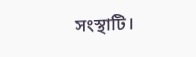সংস্থাটি।